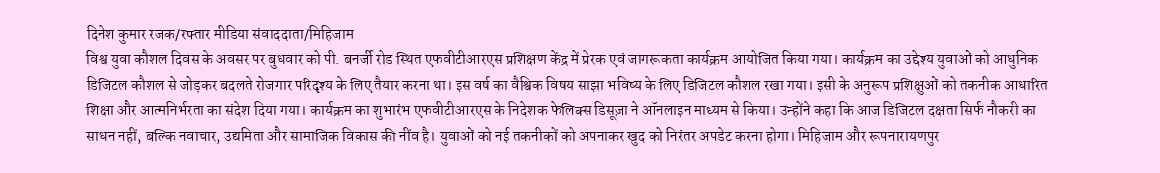दिनेश कुमार रजक/रफ्तार मीडिया संवाददाता/मिहिजाम
विश्व युवा कौशल दिवस के अवसर पर बुधवार को पी. बनर्जी रोड स्थित एफवीटीआरएस प्रशिक्षण केंद्र में प्रेरक एवं जागरूकता कार्यक्रम आयोजित किया गया। कार्यक्रम का उद्देश्य युवाओं को आधुनिक डिजिटल कौशल से जोड़कर बदलते रोजगार परिदृश्य के लिए तैयार करना था। इस वर्ष का वैश्विक विषय साझा भविष्य के लिए डिजिटल कौशल रखा गया। इसी के अनुरूप प्रशिक्षुओं को तकनीक आधारित शिक्षा और आत्मनिर्भरता का संदेश दिया गया। कार्यक्रम का शुभारंभ एफवीटीआरएस के निदेशक फेलिक्स डिसूज़ा ने ऑनलाइन माध्यम से किया। उन्होंने कहा कि आज डिजिटल दक्षता सिर्फ नौकरी का साधन नहीं, बल्कि नवाचार, उद्यमिता और सामाजिक विकास की नींव है। युवाओं को नई तकनीकों को अपनाकर खुद को निरंतर अपडेट करना होगा। मिहिजाम और रूपनारायणपुर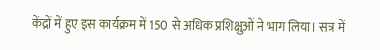केंद्रों में हुए इस कार्यक्रम में 150 से अधिक प्रशिक्षुओं ने भाग लिया। सत्र में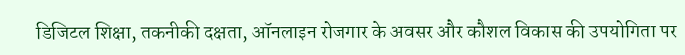डिजिटल शिक्षा, तकनीकी दक्षता, ऑनलाइन रोजगार के अवसर और कौशल विकास की उपयोगिता पर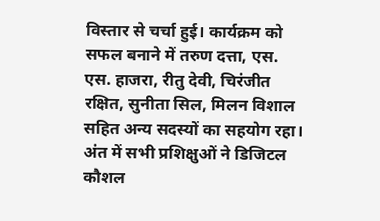विस्तार से चर्चा हुई। कार्यक्रम को सफल बनाने में तरुण दत्ता, एस. एस. हाजरा, रीतु देवी, चिरंजीत रक्षित, सुनीता सिल, मिलन विशाल सहित अन्य सदस्यों का सहयोग रहा। अंत में सभी प्रशिक्षुओं ने डिजिटल कौशल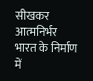सीखकर आत्मनिर्भर भारत के निर्माण में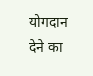योगदान देने का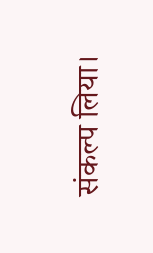संकल्प लिया।